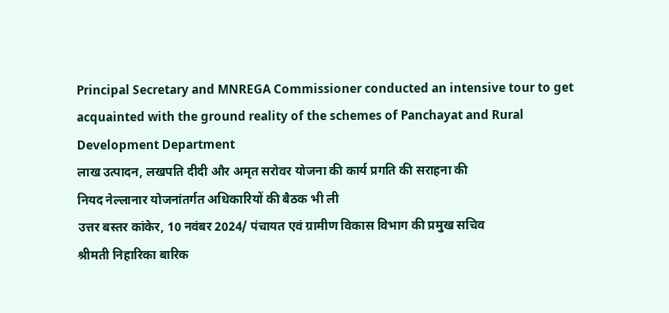Principal Secretary and MNREGA Commissioner conducted an intensive tour to get acquainted with the ground reality of the schemes of Panchayat and Rural Development Department
लाख उत्पादन, लखपति दीदी और अमृत सरोवर योजना की कार्य प्रगति की सराहना की
नियद नेल्लानार योजनांतर्गत अधिकारियों की बैठक भी ली
उत्तर बस्तर कांकेर, 10 नवंबर 2024/ पंचायत एवं ग्रामीण विकास विभाग की प्रमुख सचिव
श्रीमती निहारिका बारिक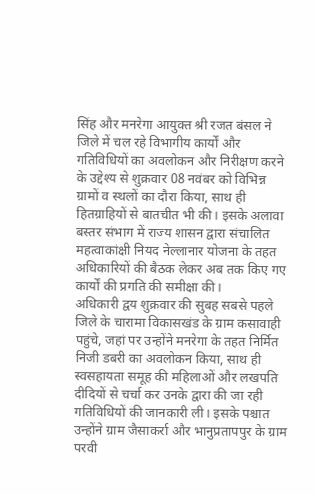सिंह और मनरेगा आयुक्त श्री रजत बंसल ने जिले में चल रहे विभागीय कार्यों और गतिविधियों का अवलोकन और निरीक्षण करने के उद्देश्य से शुक्रवार 08 नवंबर को विभिन्न ग्रामों व स्थलों का दौरा किया, साथ ही हितग्राहियों से बातचीत भी की। इसके अलावा बस्तर संभाग में राज्य शासन द्वारा संचालित महत्वाकांक्षी नियद नेल्लानार योजना के तहत अधिकारियों की बैठक लेकर अब तक किए गए कार्यों की प्रगति की समीक्षा की।
अधिकारी द्वय शुक्रवार की सुबह सबसे पहले जिले के चारामा विकासखंड के ग्राम कसावाही पहुंचे, जहां पर उन्होंने मनरेगा के तहत निर्मित निजी डबरी का अवलोकन किया, साथ ही स्वसहायता समूह की महिलाओं और लखपति दीदियों से चर्चा कर उनके द्वारा की जा रही गतिविधियों की जानकारी ली। इसके पश्चात उन्होंने ग्राम जैसाकर्रा और भानुप्रतापपुर के ग्राम परवी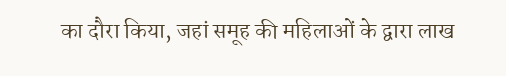का दौरा किया, जहां समूह की महिलाओं के द्वारा लाख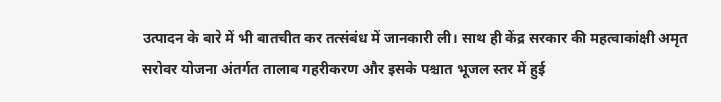उत्पादन के बारे में भी बातचीत कर तत्संबंध में जानकारी ली। साथ ही केंद्र सरकार की महत्वाकांक्षी अमृत सरोवर योजना अंतर्गत तालाब गहरीकरण और इसके पश्चात भूजल स्तर में हुई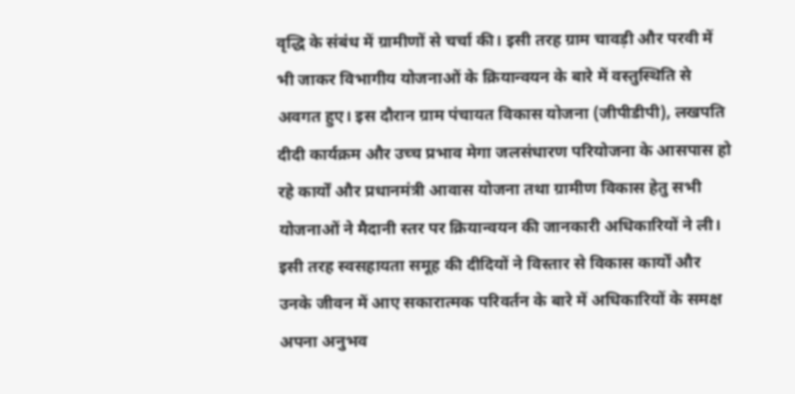वृद्धि के संबंध में ग्रामीणों से चर्चा की। इसी तरह ग्राम चावड़ी और परवी में भी जाकर विभागीय योजनाओं के क्रियान्वयन के बारे में वस्तुस्थिति से अवगत हुए। इस दौरान ग्राम पंचायत विकास योजना (जीपीडीपी), लखपति दीदी कार्यक्रम और उच्च प्रभाव मेगा जलसंधारण परियोजना के आसपास हो रहे कार्यों और प्रधानमंत्री आवास योजना तथा ग्रामीण विकास हेतु सभी योजनाओं ने मैदानी स्तर पर क्रियान्वयन की जानकारी अधिकारियों ने ली। इसी तरह स्वसहायता समूह की दीदियों ने विस्तार से विकास कार्यों और उनके जीवन में आए सकारात्मक परिवर्तन के बारे में अधिकारियों के समक्ष अपना अनुभव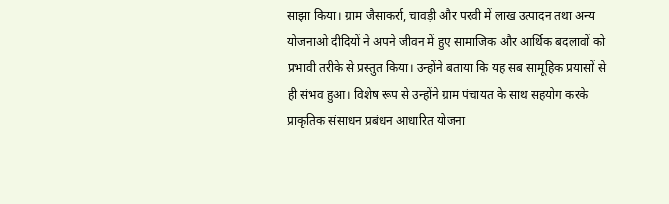साझा किया। ग्राम जैसाकर्रा, चावड़ी और परवी में लाख उत्पादन तथा अन्य योजनाओ दीदियों ने अपने जीवन में हुए सामाजिक और आर्थिक बदलावों को प्रभावी तरीके से प्रस्तुत किया। उन्होंने बताया कि यह सब सामूहिक प्रयासों से ही संभव हुआ। विशेष रूप से उन्होंने ग्राम पंचायत के साथ सहयोग करके प्राकृतिक संसाधन प्रबंधन आधारित योजना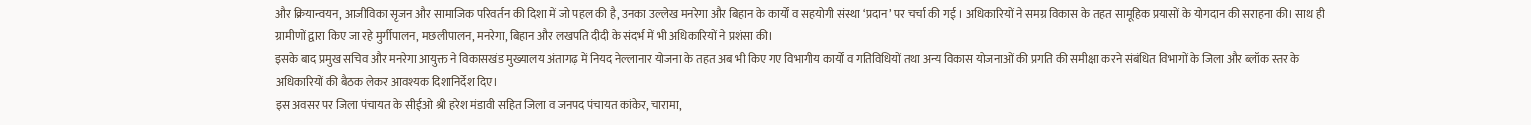और क्रियान्वयन, आजीविका सृजन और सामाजिक परिवर्तन की दिशा में जो पहल की है, उनका उल्लेख मनरेगा और बिहान के कार्यों व सहयोगी संस्था ‘प्रदान’ पर चर्चा की गई । अधिकारियों ने समग्र विकास के तहत सामूहिक प्रयासों के योगदान की सराहना की। साथ ही ग्रामीणों द्वारा किए जा रहे मुर्गीपालन, मछलीपालन, मनरेगा, बिहान और लखपति दीदी के संदर्भ में भी अधिकारियों ने प्रशंसा की।
इसके बाद प्रमुख सचिव और मनरेगा आयुक्त ने विकासखंड मुख्यालय अंतागढ़ में नियद नेल्लानार योजना के तहत अब भी किए गए विभागीय कार्यों व गतिविधियों तथा अन्य विकास योजनाओं की प्रगति की समीक्षा करने संबंधित विभागों के जिला और ब्लॉक स्तर के अधिकारियों की बैठक लेकर आवश्यक दिशानिर्देश दिए।
इस अवसर पर जिला पंचायत के सीईओ श्री हरेश मंडावी सहित जिला व जनपद पंचायत कांकेर, चारामा,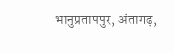भानुप्रतापपुर, अंतागढ़,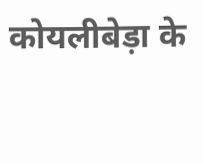कोयलीबेड़ा के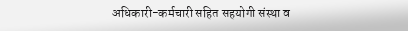अधिकारी-कर्मचारी सहित सहयोगी संस्था व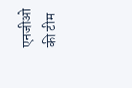एनजीओ की टीम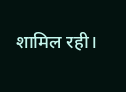शामिल रही।